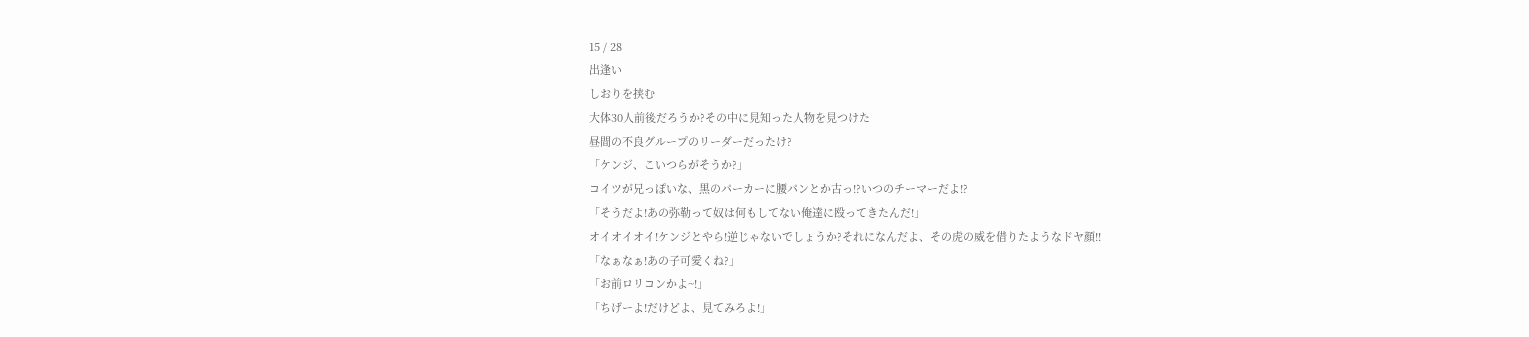15 / 28
出逢い
しおりを挟む
大体30人前後だろうか?その中に見知った人物を見つけた
昼間の不良グループのリーダーだったけ?
「ケンジ、こいつらがそうか?」
コイツが兄っぽいな、黒のパーカーに腰パンとか古っ!?いつのチーマーだよ!?
「そうだよ!あの弥勒って奴は何もしてない俺達に殴ってきたんだ!」
オイオイオイ!ケンジとやら!逆じゃないでしょうか?それになんだよ、その虎の威を借りたようなドヤ顔!!
「なぁなぁ!あの子可愛くね?」
「お前ロリコンかよ~!」
「ちげーよ!だけどよ、見てみろよ!」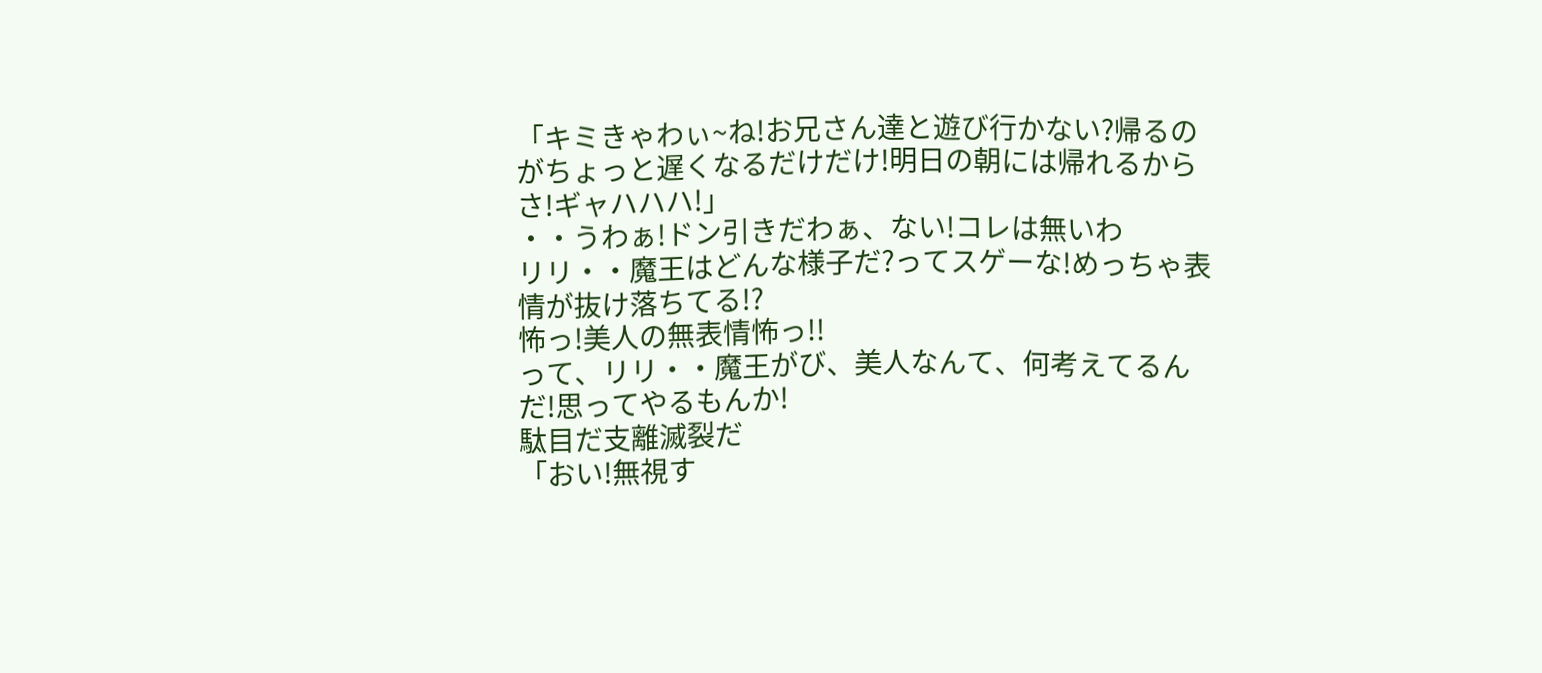「キミきゃわぃ~ね!お兄さん達と遊び行かない?帰るのがちょっと遅くなるだけだけ!明日の朝には帰れるからさ!ギャハハハ!」
・・うわぁ!ドン引きだわぁ、ない!コレは無いわ
リリ・・魔王はどんな様子だ?ってスゲーな!めっちゃ表情が抜け落ちてる!?
怖っ!美人の無表情怖っ!!
って、リリ・・魔王がび、美人なんて、何考えてるんだ!思ってやるもんか!
駄目だ支離滅裂だ
「おい!無視す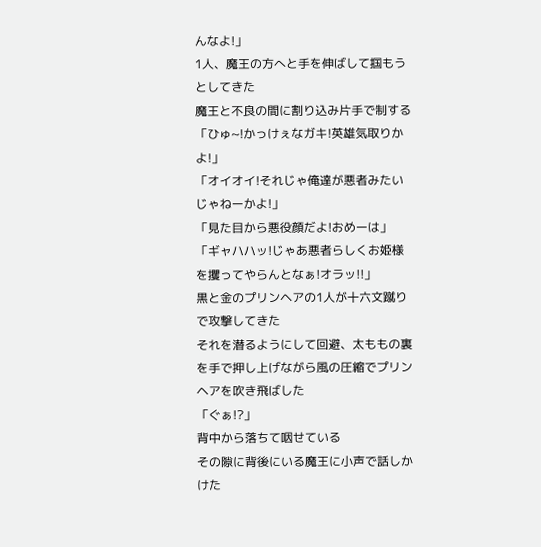んなよ!」
1人、魔王の方へと手を伸ばして掴もうとしてきた
魔王と不良の間に割り込み片手で制する
「ひゅ~!かっけぇなガキ!英雄気取りかよ!」
「オイオイ!それじゃ俺達が悪者みたいじゃねーかよ!」
「見た目から悪役顔だよ!おめーは」
「ギャハハッ!じゃあ悪者らしくお姫様を攫ってやらんとなぁ!オラッ!!」
黒と金のプリンヘアの1人が十六文蹴りで攻撃してきた
それを潜るようにして回避、太ももの裏を手で押し上げながら風の圧縮でプリンヘアを吹き飛ばした
「ぐぁ!?」
背中から落ちて咽せている
その隙に背後にいる魔王に小声で話しかけた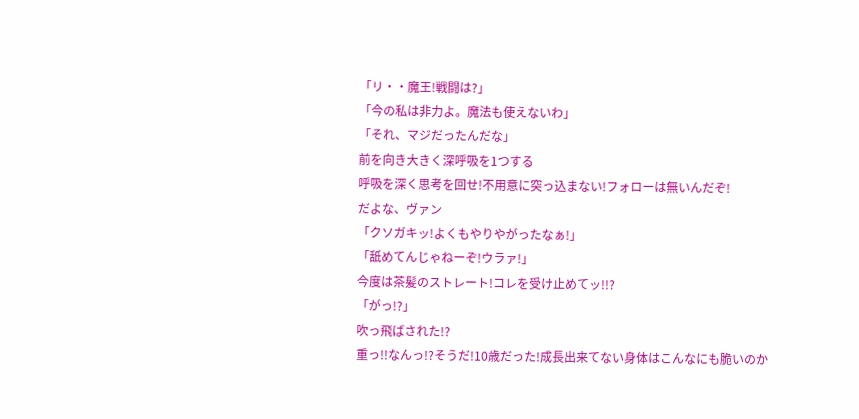「リ・・魔王!戦闘は?」
「今の私は非力よ。魔法も使えないわ」
「それ、マジだったんだな」
前を向き大きく深呼吸を1つする
呼吸を深く思考を回せ!不用意に突っ込まない!フォローは無いんだぞ!
だよな、ヴァン
「クソガキッ!よくもやりやがったなぁ!」
「舐めてんじゃねーぞ!ウラァ!」
今度は茶髪のストレート!コレを受け止めてッ!!?
「がっ!?」
吹っ飛ばされた!?
重っ!!なんっ!?そうだ!10歳だった!成長出来てない身体はこんなにも脆いのか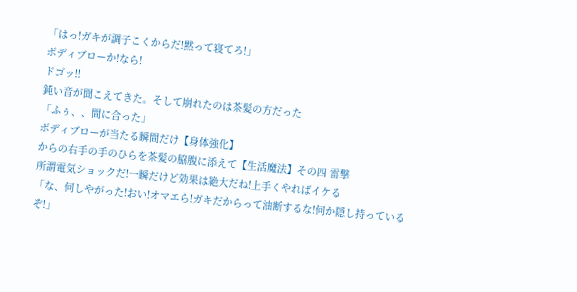「はっ!ガキが調子こくからだ!黙って寝てろ!」
ボディブローか!なら!
ドゴッ!!
鈍い音が聞こえてきた。そして崩れたのは茶髪の方だった
「ふぅ、、間に合った」
ボディブローが当たる瞬間だけ【身体強化】
からの右手の手のひらを茶髪の脇腹に添えて【生活魔法】その四 雷撃
所謂電気ショックだ!一瞬だけど効果は絶大だね!上手くやればイケる
「な、何しやがった!おい!オマエら!ガキだからって油断するな!何か隠し持っているぞ!」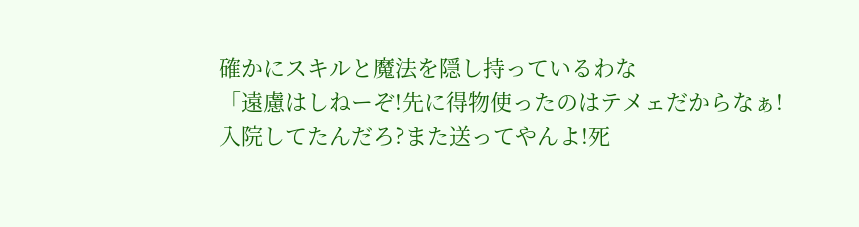確かにスキルと魔法を隠し持っているわな
「遠慮はしねーぞ!先に得物使ったのはテメェだからなぁ!入院してたんだろ?また送ってやんよ!死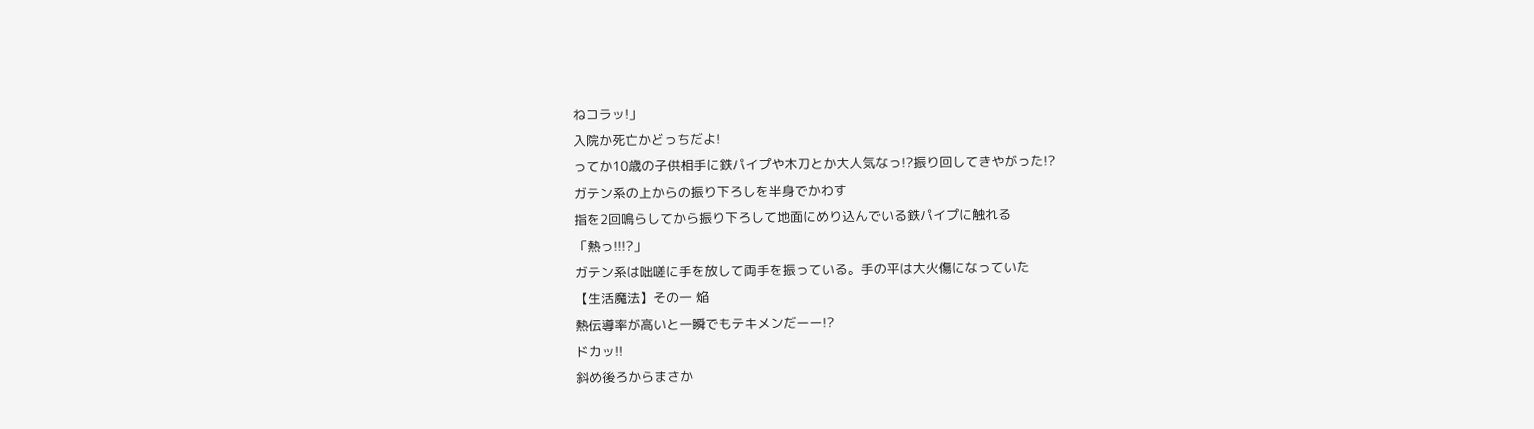ねコラッ!」
入院か死亡かどっちだよ!
ってか10歳の子供相手に鉄パイプや木刀とか大人気なっ!?振り回してきやがった!?
ガテン系の上からの振り下ろしを半身でかわす
指を2回鳴らしてから振り下ろして地面にめり込んでいる鉄パイプに触れる
「熱っ!!!?」
ガテン系は咄嗟に手を放して両手を振っている。手の平は大火傷になっていた
【生活魔法】その一 焔
熱伝導率が高いと一瞬でもテキメンだーー!?
ドカッ!!
斜め後ろからまさか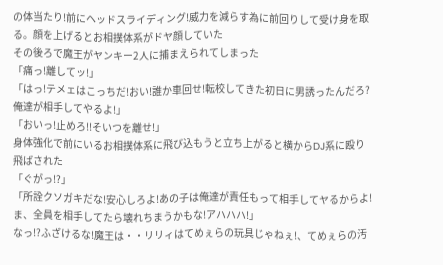の体当たり!前にヘッドスライディング!威力を減らす為に前回りして受け身を取る。顔を上げるとお相撲体系がドヤ顔していた
その後ろで魔王がヤンキー2人に捕まえられてしまった
「痛っ!離してッ!」
「はっ!テメェはこっちだ!おい!誰か車回せ!転校してきた初日に男誘ったんだろ?俺達が相手してやるよ!」
「おいっ!止めろ!!そいつを離せ!」
身体強化で前にいるお相撲体系に飛び込もうと立ち上がると横からDJ系に殴り飛ばされた
「ぐがっ!?」
「所詮クソガキだな!安心しろよ!あの子は俺達が責任もって相手してヤるからよ!ま、全員を相手してたら壊れちまうかもな!アハハハ!」
なっ!?ふざけるな!魔王は・・リリィはてめぇらの玩具じゃねぇ!、てめぇらの汚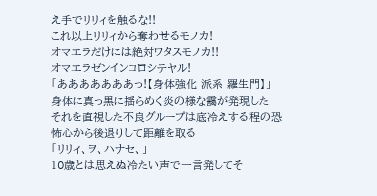え手でリリィを触るな!!
これ以上リリィから奪わせるモノカ!
オマエラだけには絶対ワタスモノカ!!
オマエラゼンインコロシテヤル!
「あああああああっ!【身体強化 派系 羅生門】」
身体に真っ黒に揺らめく炎の様な靄が発現した
それを直視した不良グループは底冷えする程の恐怖心から後退りして距離を取る
「リリィ、ヲ、ハナセ、」
10歳とは思えぬ冷たい声で一言発してそ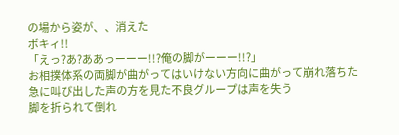の場から姿が、、消えた
ボキィ!!
「えっ?あ?ああっーーー!!?俺の脚がーーー!!?」
お相撲体系の両脚が曲がってはいけない方向に曲がって崩れ落ちた
急に叫び出した声の方を見た不良グループは声を失う
脚を折られて倒れ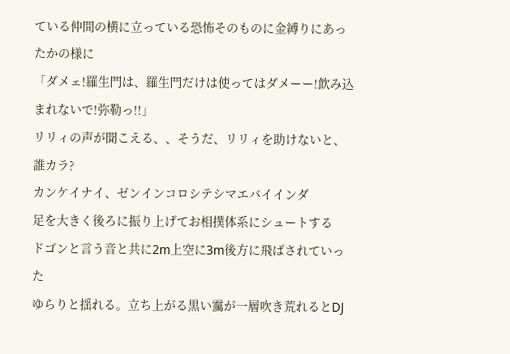ている仲間の横に立っている恐怖そのものに金縛りにあったかの様に
「ダメェ!羅生門は、羅生門だけは使ってはダメーー!飲み込まれないで!弥勒っ!!」
リリィの声が聞こえる、、そうだ、リリィを助けないと、
誰カラ?
カンケイナイ、ゼンインコロシテシマエバイインダ
足を大きく後ろに振り上げてお相撲体系にシュートする
ドゴンと言う音と共に2m上空に3m後方に飛ばされていった
ゆらりと揺れる。立ち上がる黒い靄が一層吹き荒れるとDJ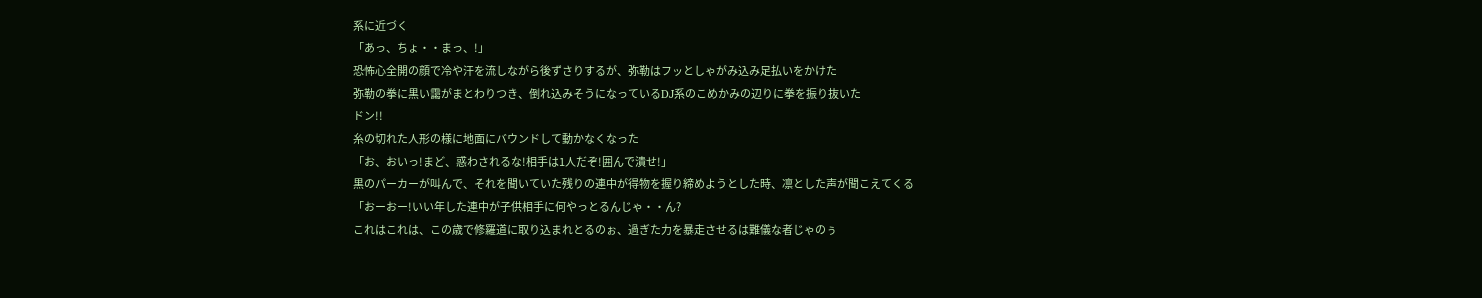系に近づく
「あっ、ちょ・・まっ、!」
恐怖心全開の顔で冷や汗を流しながら後ずさりするが、弥勒はフッとしゃがみ込み足払いをかけた
弥勒の拳に黒い靄がまとわりつき、倒れ込みそうになっているDJ系のこめかみの辺りに拳を振り抜いた
ドン!!
糸の切れた人形の様に地面にバウンドして動かなくなった
「お、おいっ!まど、惑わされるな!相手は1人だぞ!囲んで潰せ!」
黒のパーカーが叫んで、それを聞いていた残りの連中が得物を握り締めようとした時、凛とした声が聞こえてくる
「おーおー!いい年した連中が子供相手に何やっとるんじゃ・・ん?
これはこれは、この歳で修羅道に取り込まれとるのぉ、過ぎた力を暴走させるは難儀な者じゃのぅ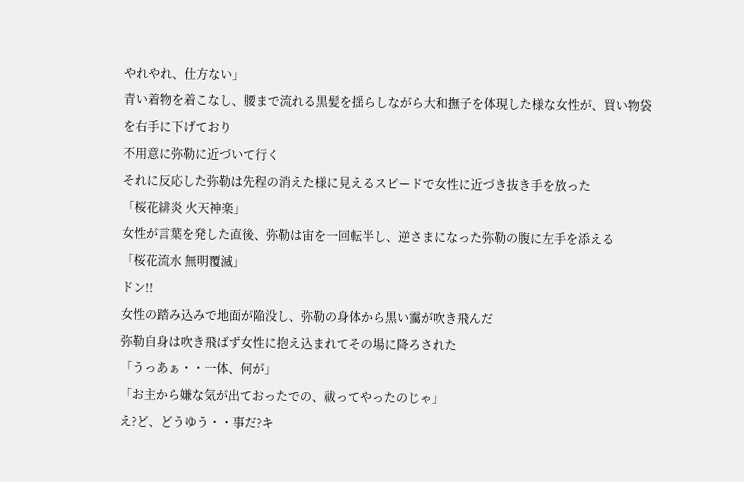やれやれ、仕方ない」
青い着物を着こなし、腰まで流れる黒髪を揺らしながら大和撫子を体現した様な女性が、買い物袋を右手に下げており
不用意に弥勒に近づいて行く
それに反応した弥勒は先程の消えた様に見えるスピードで女性に近づき抜き手を放った
「桜花緋炎 火天神楽」
女性が言葉を発した直後、弥勒は宙を一回転半し、逆さまになった弥勒の腹に左手を添える
「桜花流水 無明覆滅」
ドン!!
女性の踏み込みで地面が陥没し、弥勒の身体から黒い靄が吹き飛んだ
弥勒自身は吹き飛ばず女性に抱え込まれてその場に降ろされた
「うっあぁ・・一体、何が」
「お主から嫌な気が出ておったでの、祓ってやったのじゃ」
え?ど、どうゆう・・事だ?キ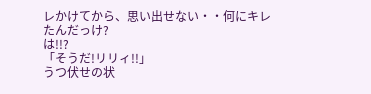レかけてから、思い出せない・・何にキレたんだっけ?
は!!?
「そうだ!リリィ!!」
うつ伏せの状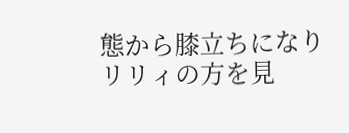態から膝立ちになりリリィの方を見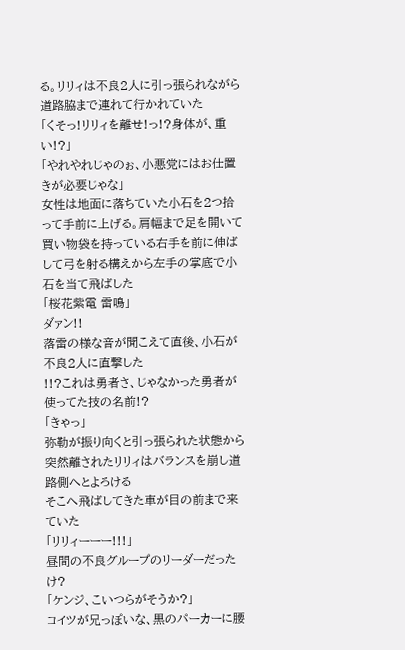る。リリィは不良2人に引っ張られながら道路脇まで連れて行かれていた
「くそっ!リリィを離せ!っ!?身体が、重い!?」
「やれやれじゃのぉ、小悪党にはお仕置きが必要じゃな」
女性は地面に落ちていた小石を2つ拾って手前に上げる。肩幅まで足を開いて買い物袋を持っている右手を前に伸ばして弓を射る構えから左手の掌底で小石を当て飛ばした
「桜花紫電 雷鳴」
ダァン!!
落雷の様な音が聞こえて直後、小石が不良2人に直撃した
!!?これは勇者さ、じゃなかった勇者が使ってた技の名前!?
「きゃっ」
弥勒が振り向くと引っ張られた状態から突然離されたリリィはバランスを崩し道路側へとよろける
そこへ飛ばしてきた車が目の前まで来ていた
「リリィーーー!!!」
昼間の不良グループのリーダーだったけ?
「ケンジ、こいつらがそうか?」
コイツが兄っぽいな、黒のパーカーに腰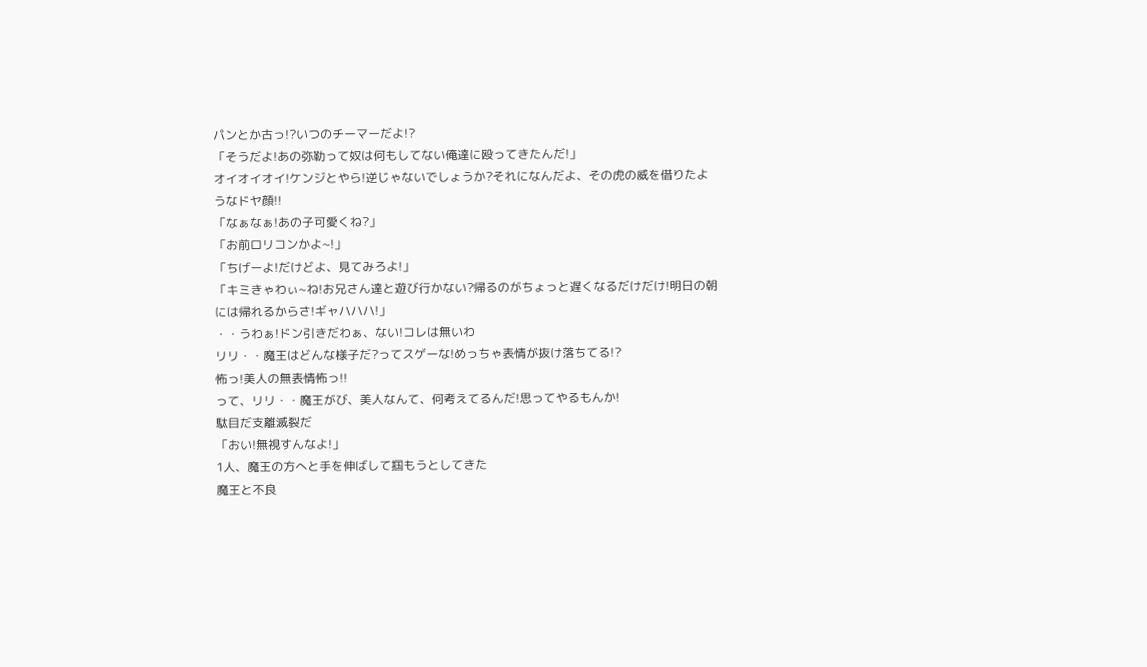パンとか古っ!?いつのチーマーだよ!?
「そうだよ!あの弥勒って奴は何もしてない俺達に殴ってきたんだ!」
オイオイオイ!ケンジとやら!逆じゃないでしょうか?それになんだよ、その虎の威を借りたようなドヤ顔!!
「なぁなぁ!あの子可愛くね?」
「お前ロリコンかよ~!」
「ちげーよ!だけどよ、見てみろよ!」
「キミきゃわぃ~ね!お兄さん達と遊び行かない?帰るのがちょっと遅くなるだけだけ!明日の朝には帰れるからさ!ギャハハハ!」
・・うわぁ!ドン引きだわぁ、ない!コレは無いわ
リリ・・魔王はどんな様子だ?ってスゲーな!めっちゃ表情が抜け落ちてる!?
怖っ!美人の無表情怖っ!!
って、リリ・・魔王がび、美人なんて、何考えてるんだ!思ってやるもんか!
駄目だ支離滅裂だ
「おい!無視すんなよ!」
1人、魔王の方へと手を伸ばして掴もうとしてきた
魔王と不良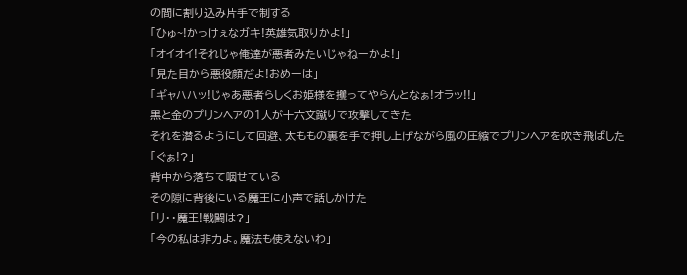の間に割り込み片手で制する
「ひゅ~!かっけぇなガキ!英雄気取りかよ!」
「オイオイ!それじゃ俺達が悪者みたいじゃねーかよ!」
「見た目から悪役顔だよ!おめーは」
「ギャハハッ!じゃあ悪者らしくお姫様を攫ってやらんとなぁ!オラッ!!」
黒と金のプリンヘアの1人が十六文蹴りで攻撃してきた
それを潜るようにして回避、太ももの裏を手で押し上げながら風の圧縮でプリンヘアを吹き飛ばした
「ぐぁ!?」
背中から落ちて咽せている
その隙に背後にいる魔王に小声で話しかけた
「リ・・魔王!戦闘は?」
「今の私は非力よ。魔法も使えないわ」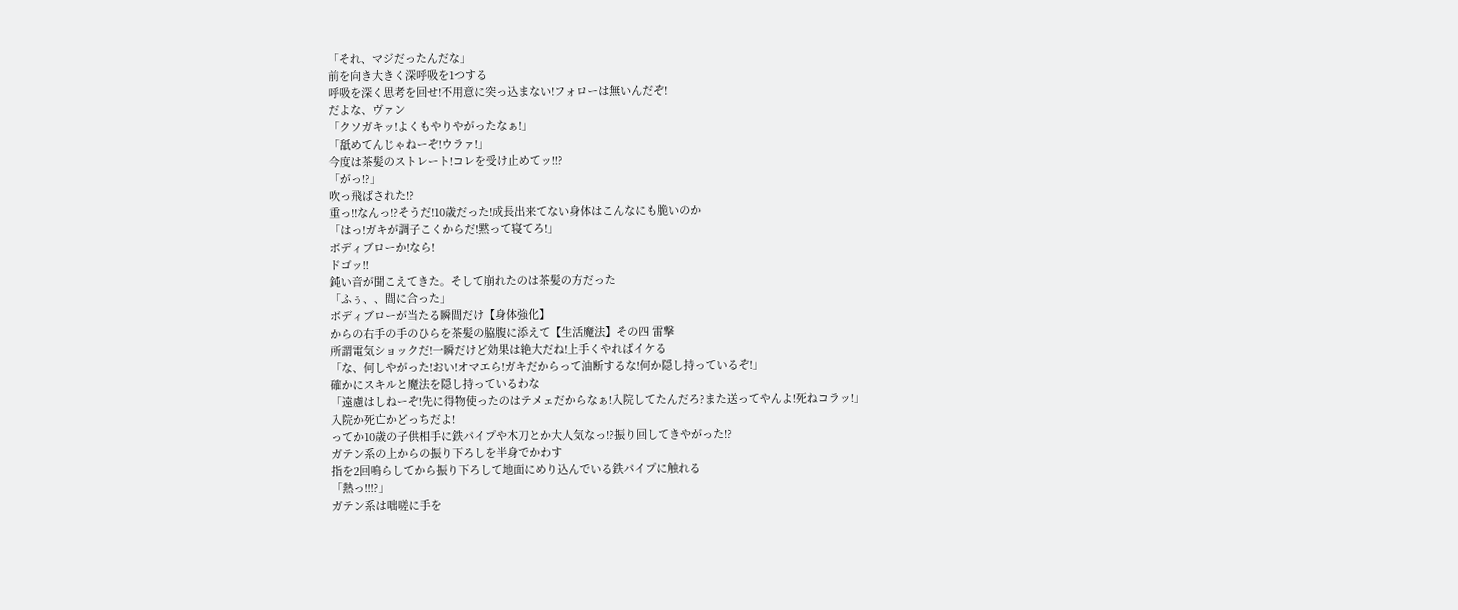「それ、マジだったんだな」
前を向き大きく深呼吸を1つする
呼吸を深く思考を回せ!不用意に突っ込まない!フォローは無いんだぞ!
だよな、ヴァン
「クソガキッ!よくもやりやがったなぁ!」
「舐めてんじゃねーぞ!ウラァ!」
今度は茶髪のストレート!コレを受け止めてッ!!?
「がっ!?」
吹っ飛ばされた!?
重っ!!なんっ!?そうだ!10歳だった!成長出来てない身体はこんなにも脆いのか
「はっ!ガキが調子こくからだ!黙って寝てろ!」
ボディブローか!なら!
ドゴッ!!
鈍い音が聞こえてきた。そして崩れたのは茶髪の方だった
「ふぅ、、間に合った」
ボディブローが当たる瞬間だけ【身体強化】
からの右手の手のひらを茶髪の脇腹に添えて【生活魔法】その四 雷撃
所謂電気ショックだ!一瞬だけど効果は絶大だね!上手くやればイケる
「な、何しやがった!おい!オマエら!ガキだからって油断するな!何か隠し持っているぞ!」
確かにスキルと魔法を隠し持っているわな
「遠慮はしねーぞ!先に得物使ったのはテメェだからなぁ!入院してたんだろ?また送ってやんよ!死ねコラッ!」
入院か死亡かどっちだよ!
ってか10歳の子供相手に鉄パイプや木刀とか大人気なっ!?振り回してきやがった!?
ガテン系の上からの振り下ろしを半身でかわす
指を2回鳴らしてから振り下ろして地面にめり込んでいる鉄パイプに触れる
「熱っ!!!?」
ガテン系は咄嗟に手を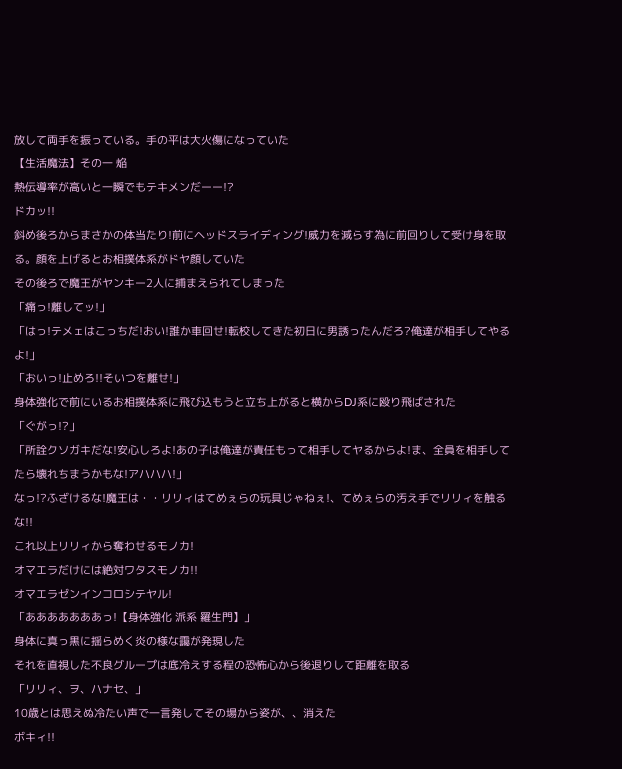放して両手を振っている。手の平は大火傷になっていた
【生活魔法】その一 焔
熱伝導率が高いと一瞬でもテキメンだーー!?
ドカッ!!
斜め後ろからまさかの体当たり!前にヘッドスライディング!威力を減らす為に前回りして受け身を取る。顔を上げるとお相撲体系がドヤ顔していた
その後ろで魔王がヤンキー2人に捕まえられてしまった
「痛っ!離してッ!」
「はっ!テメェはこっちだ!おい!誰か車回せ!転校してきた初日に男誘ったんだろ?俺達が相手してやるよ!」
「おいっ!止めろ!!そいつを離せ!」
身体強化で前にいるお相撲体系に飛び込もうと立ち上がると横からDJ系に殴り飛ばされた
「ぐがっ!?」
「所詮クソガキだな!安心しろよ!あの子は俺達が責任もって相手してヤるからよ!ま、全員を相手してたら壊れちまうかもな!アハハハ!」
なっ!?ふざけるな!魔王は・・リリィはてめぇらの玩具じゃねぇ!、てめぇらの汚え手でリリィを触るな!!
これ以上リリィから奪わせるモノカ!
オマエラだけには絶対ワタスモノカ!!
オマエラゼンインコロシテヤル!
「あああああああっ!【身体強化 派系 羅生門】」
身体に真っ黒に揺らめく炎の様な靄が発現した
それを直視した不良グループは底冷えする程の恐怖心から後退りして距離を取る
「リリィ、ヲ、ハナセ、」
10歳とは思えぬ冷たい声で一言発してその場から姿が、、消えた
ボキィ!!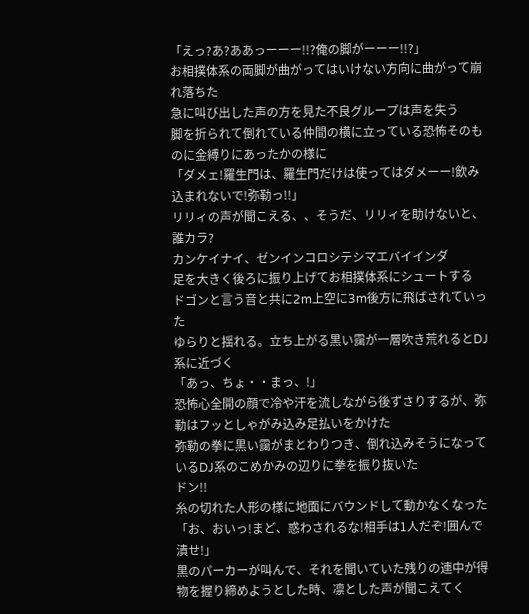「えっ?あ?ああっーーー!!?俺の脚がーーー!!?」
お相撲体系の両脚が曲がってはいけない方向に曲がって崩れ落ちた
急に叫び出した声の方を見た不良グループは声を失う
脚を折られて倒れている仲間の横に立っている恐怖そのものに金縛りにあったかの様に
「ダメェ!羅生門は、羅生門だけは使ってはダメーー!飲み込まれないで!弥勒っ!!」
リリィの声が聞こえる、、そうだ、リリィを助けないと、
誰カラ?
カンケイナイ、ゼンインコロシテシマエバイインダ
足を大きく後ろに振り上げてお相撲体系にシュートする
ドゴンと言う音と共に2m上空に3m後方に飛ばされていった
ゆらりと揺れる。立ち上がる黒い靄が一層吹き荒れるとDJ系に近づく
「あっ、ちょ・・まっ、!」
恐怖心全開の顔で冷や汗を流しながら後ずさりするが、弥勒はフッとしゃがみ込み足払いをかけた
弥勒の拳に黒い靄がまとわりつき、倒れ込みそうになっているDJ系のこめかみの辺りに拳を振り抜いた
ドン!!
糸の切れた人形の様に地面にバウンドして動かなくなった
「お、おいっ!まど、惑わされるな!相手は1人だぞ!囲んで潰せ!」
黒のパーカーが叫んで、それを聞いていた残りの連中が得物を握り締めようとした時、凛とした声が聞こえてく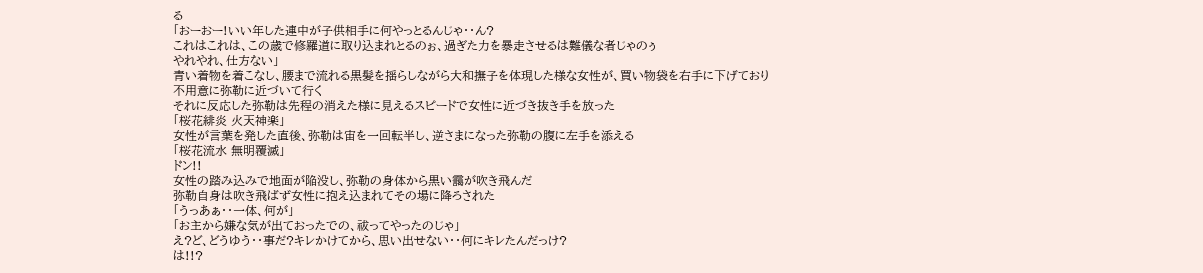る
「おーおー!いい年した連中が子供相手に何やっとるんじゃ・・ん?
これはこれは、この歳で修羅道に取り込まれとるのぉ、過ぎた力を暴走させるは難儀な者じゃのぅ
やれやれ、仕方ない」
青い着物を着こなし、腰まで流れる黒髪を揺らしながら大和撫子を体現した様な女性が、買い物袋を右手に下げており
不用意に弥勒に近づいて行く
それに反応した弥勒は先程の消えた様に見えるスピードで女性に近づき抜き手を放った
「桜花緋炎 火天神楽」
女性が言葉を発した直後、弥勒は宙を一回転半し、逆さまになった弥勒の腹に左手を添える
「桜花流水 無明覆滅」
ドン!!
女性の踏み込みで地面が陥没し、弥勒の身体から黒い靄が吹き飛んだ
弥勒自身は吹き飛ばず女性に抱え込まれてその場に降ろされた
「うっあぁ・・一体、何が」
「お主から嫌な気が出ておったでの、祓ってやったのじゃ」
え?ど、どうゆう・・事だ?キレかけてから、思い出せない・・何にキレたんだっけ?
は!!?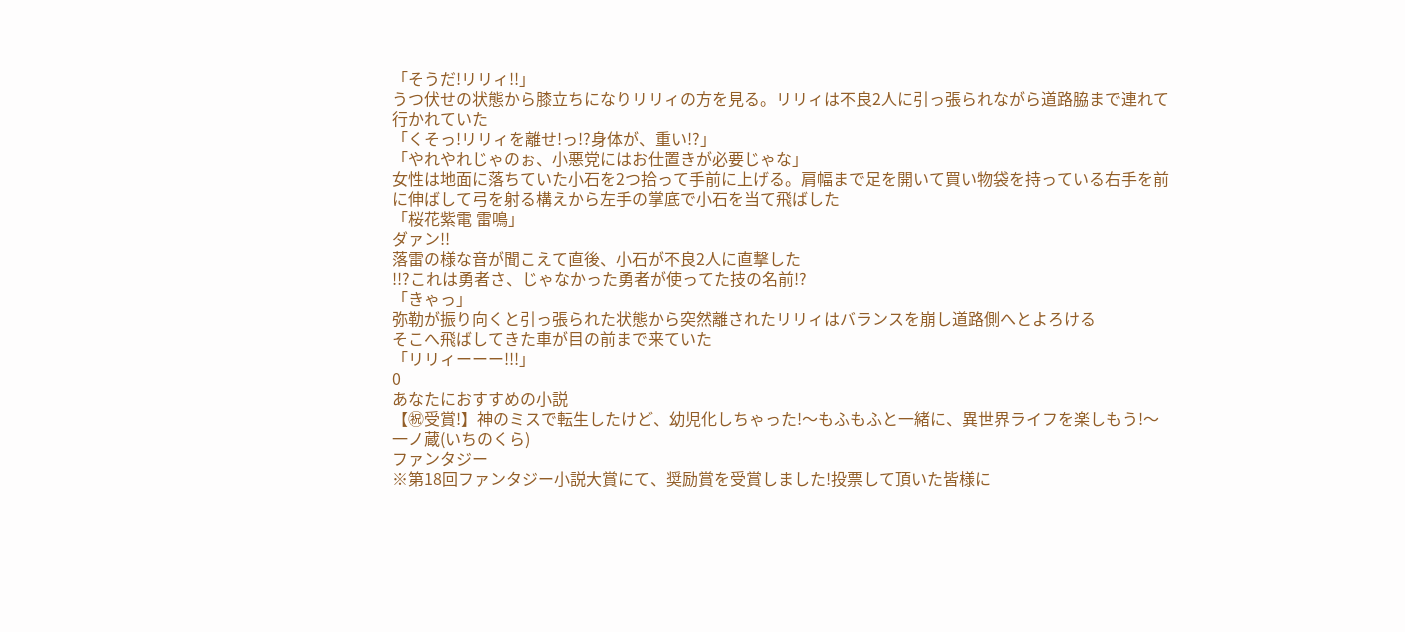「そうだ!リリィ!!」
うつ伏せの状態から膝立ちになりリリィの方を見る。リリィは不良2人に引っ張られながら道路脇まで連れて行かれていた
「くそっ!リリィを離せ!っ!?身体が、重い!?」
「やれやれじゃのぉ、小悪党にはお仕置きが必要じゃな」
女性は地面に落ちていた小石を2つ拾って手前に上げる。肩幅まで足を開いて買い物袋を持っている右手を前に伸ばして弓を射る構えから左手の掌底で小石を当て飛ばした
「桜花紫電 雷鳴」
ダァン!!
落雷の様な音が聞こえて直後、小石が不良2人に直撃した
!!?これは勇者さ、じゃなかった勇者が使ってた技の名前!?
「きゃっ」
弥勒が振り向くと引っ張られた状態から突然離されたリリィはバランスを崩し道路側へとよろける
そこへ飛ばしてきた車が目の前まで来ていた
「リリィーーー!!!」
0
あなたにおすすめの小説
【㊗受賞!】神のミスで転生したけど、幼児化しちゃった!〜もふもふと一緒に、異世界ライフを楽しもう!〜
一ノ蔵(いちのくら)
ファンタジー
※第18回ファンタジー小説大賞にて、奨励賞を受賞しました!投票して頂いた皆様に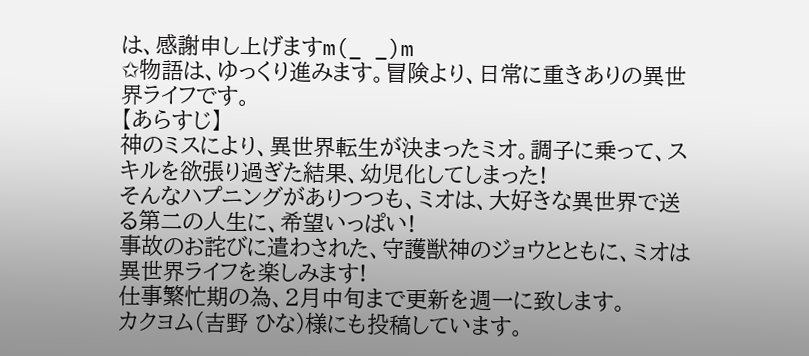は、感謝申し上げますm(_ _)m
✩物語は、ゆっくり進みます。冒険より、日常に重きありの異世界ライフです。
【あらすじ】
神のミスにより、異世界転生が決まったミオ。調子に乗って、スキルを欲張り過ぎた結果、幼児化してしまった!
そんなハプニングがありつつも、ミオは、大好きな異世界で送る第二の人生に、希望いっぱい!
事故のお詫びに遣わされた、守護獣神のジョウとともに、ミオは異世界ライフを楽しみます!
仕事繁忙期の為、2月中旬まで更新を週一に致します。
カクヨム(吉野 ひな)様にも投稿しています。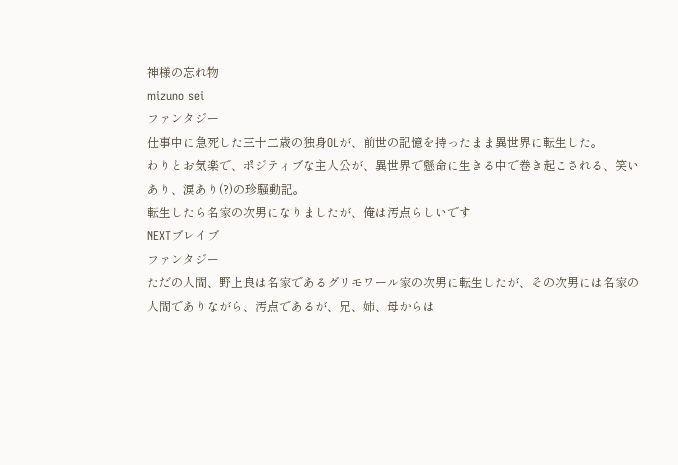神様の忘れ物
mizuno sei
ファンタジー
仕事中に急死した三十二歳の独身OLが、前世の記憶を持ったまま異世界に転生した。
わりとお気楽で、ポジティブな主人公が、異世界で懸命に生きる中で巻き起こされる、笑いあり、涙あり(?)の珍騒動記。
転生したら名家の次男になりましたが、俺は汚点らしいです
NEXTブレイブ
ファンタジー
ただの人間、野上良は名家であるグリモワール家の次男に転生したが、その次男には名家の人間でありながら、汚点であるが、兄、姉、母からは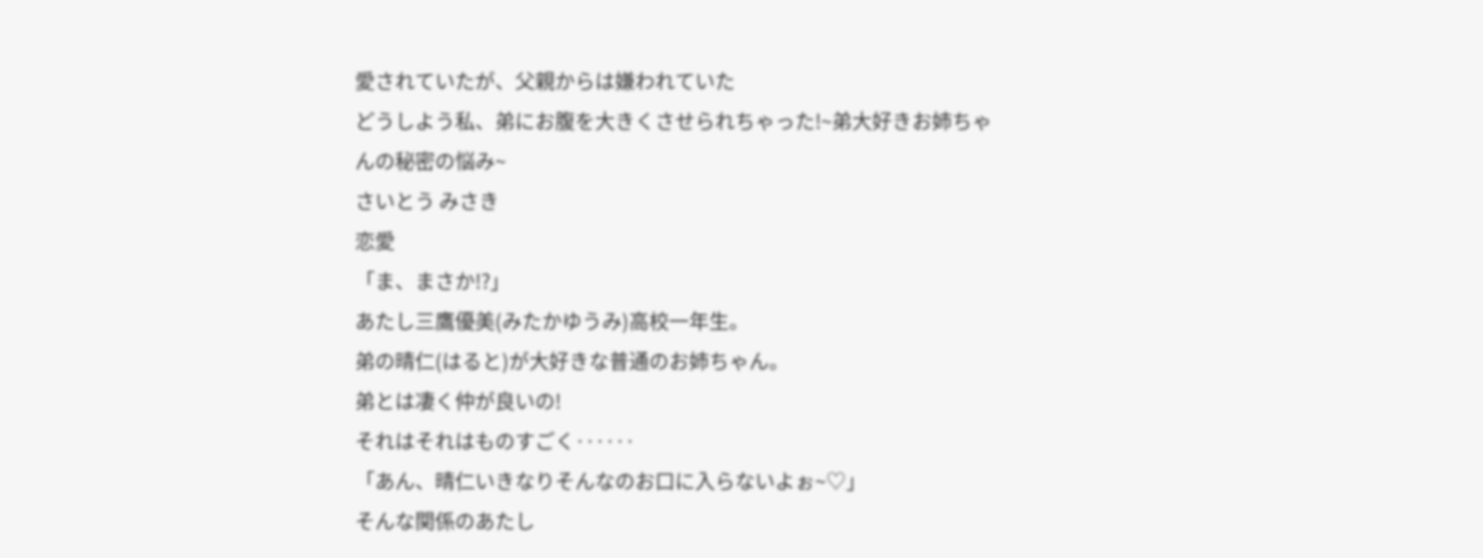愛されていたが、父親からは嫌われていた
どうしよう私、弟にお腹を大きくさせられちゃった!~弟大好きお姉ちゃんの秘密の悩み~
さいとう みさき
恋愛
「ま、まさか!?」
あたし三鷹優美(みたかゆうみ)高校一年生。
弟の晴仁(はると)が大好きな普通のお姉ちゃん。
弟とは凄く仲が良いの!
それはそれはものすごく‥‥‥
「あん、晴仁いきなりそんなのお口に入らないよぉ~♡」
そんな関係のあたし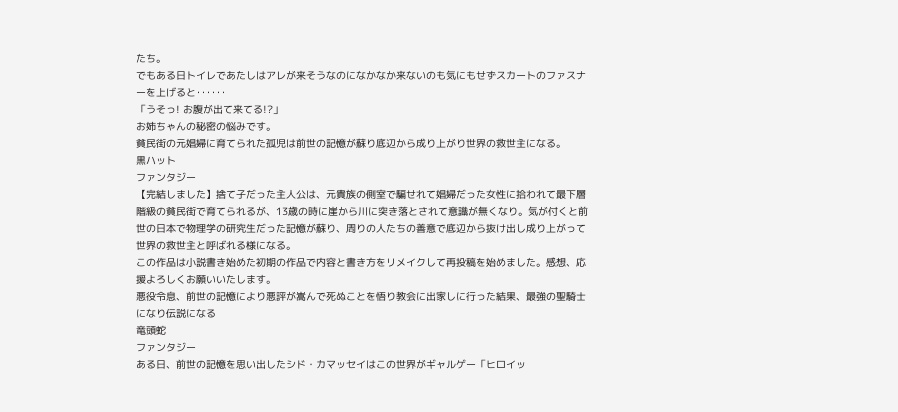たち。
でもある日トイレであたしはアレが来そうなのになかなか来ないのも気にもせずスカートのファスナーを上げると‥‥‥
「うそっ! お腹が出て来てる!?」
お姉ちゃんの秘密の悩みです。
貧民街の元娼婦に育てられた孤児は前世の記憶が蘇り底辺から成り上がり世界の救世主になる。
黒ハット
ファンタジー
【完結しました】捨て子だった主人公は、元貴族の側室で騙せれて娼婦だった女性に拾われて最下層階級の貧民街で育てられるが、13歳の時に崖から川に突き落とされて意識が無くなり。気が付くと前世の日本で物理学の研究生だった記憶が蘇り、周りの人たちの善意で底辺から抜け出し成り上がって世界の救世主と呼ばれる様になる。
この作品は小説書き始めた初期の作品で内容と書き方をリメイクして再投稿を始めました。感想、応援よろしくお願いいたします。
悪役令息、前世の記憶により悪評が嵩んで死ぬことを悟り教会に出家しに行った結果、最強の聖騎士になり伝説になる
竜頭蛇
ファンタジー
ある日、前世の記憶を思い出したシド・カマッセイはこの世界がギャルゲー「ヒロイッ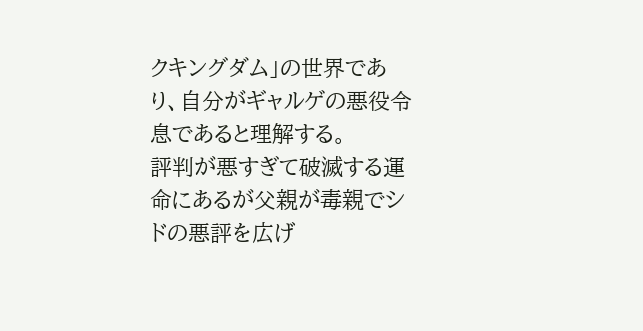クキングダム」の世界であり、自分がギャルゲの悪役令息であると理解する。
評判が悪すぎて破滅する運命にあるが父親が毒親でシドの悪評を広げ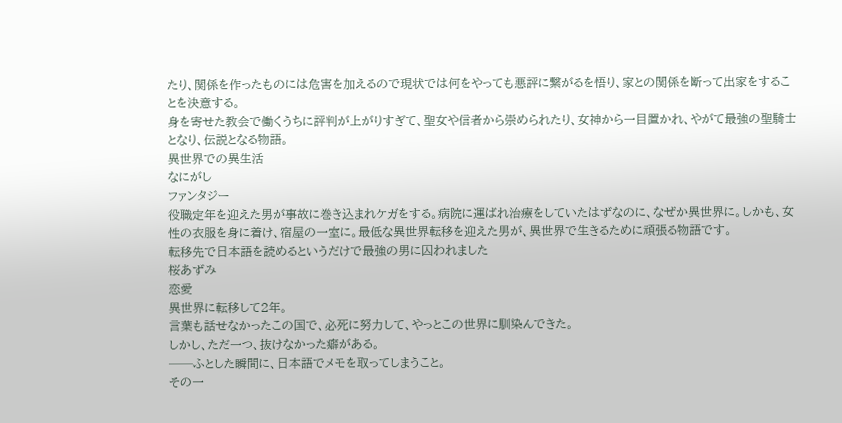たり、関係を作ったものには危害を加えるので現状では何をやっても悪評に繋がるを悟り、家との関係を断って出家をすることを決意する。
身を寄せた教会で働くうちに評判が上がりすぎて、聖女や信者から崇められたり、女神から一目置かれ、やがて最強の聖騎士となり、伝説となる物語。
異世界での異生活
なにがし
ファンタジー
役職定年を迎えた男が事故に巻き込まれケガをする。病院に運ばれ治療をしていたはずなのに、なぜか異世界に。しかも、女性の衣服を身に着け、宿屋の一室に。最低な異世界転移を迎えた男が、異世界で生きるために頑張る物語です。
転移先で日本語を読めるというだけで最強の男に囚われました
桜あずみ
恋愛
異世界に転移して2年。
言葉も話せなかったこの国で、必死に努力して、やっとこの世界に馴染んできた。
しかし、ただ一つ、抜けなかった癖がある。
──ふとした瞬間に、日本語でメモを取ってしまうこと。
その一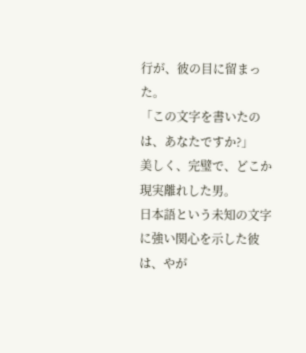行が、彼の目に留まった。
「この文字を書いたのは、あなたですか?」
美しく、完璧で、どこか現実離れした男。
日本語という未知の文字に強い関心を示した彼は、やが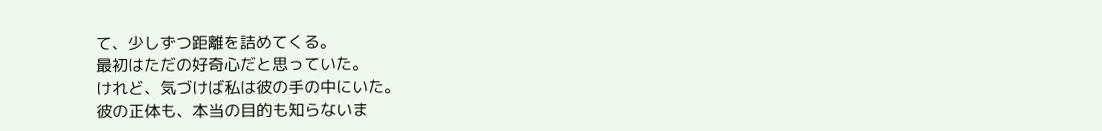て、少しずつ距離を詰めてくる。
最初はただの好奇心だと思っていた。
けれど、気づけば私は彼の手の中にいた。
彼の正体も、本当の目的も知らないま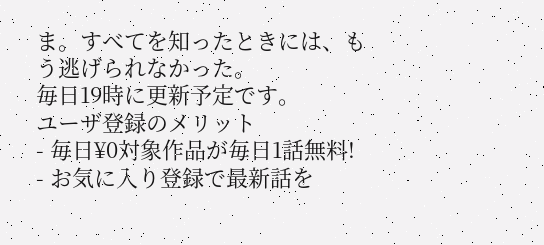ま。すべてを知ったときには、もう逃げられなかった。
毎日19時に更新予定です。
ユーザ登録のメリット
- 毎日¥0対象作品が毎日1話無料!
- お気に入り登録で最新話を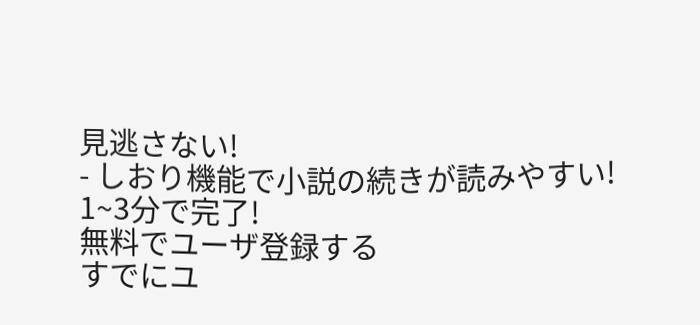見逃さない!
- しおり機能で小説の続きが読みやすい!
1~3分で完了!
無料でユーザ登録する
すでにユ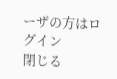ーザの方はログイン
閉じる